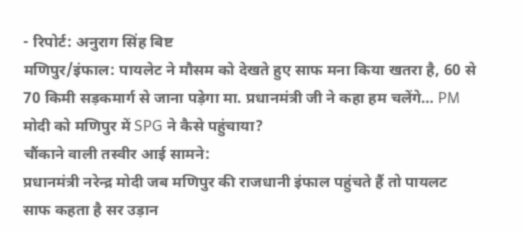- रिपोर्ट: अनुराग सिंह बिष्ट
मणिपुर/इंफाल: पायलेट ने मौसम को देखते हुए साफ मना किया खतरा है, 60 से 70 किमी सड़कमार्ग से जाना पड़ेगा मा. प्रधानमंत्री जी ने कहा हम चलेंगे… PM मोदी को मणिपुर में SPG ने कैसे पहुंचाया?
चौंकाने वाली तस्वीर आई सामने:
प्रधानमंत्री नरेन्द्र मोदी जब मणिपुर की राजधानी इंफाल पहुंचते हैं तो पायलट साफ कहता है सर उड़ान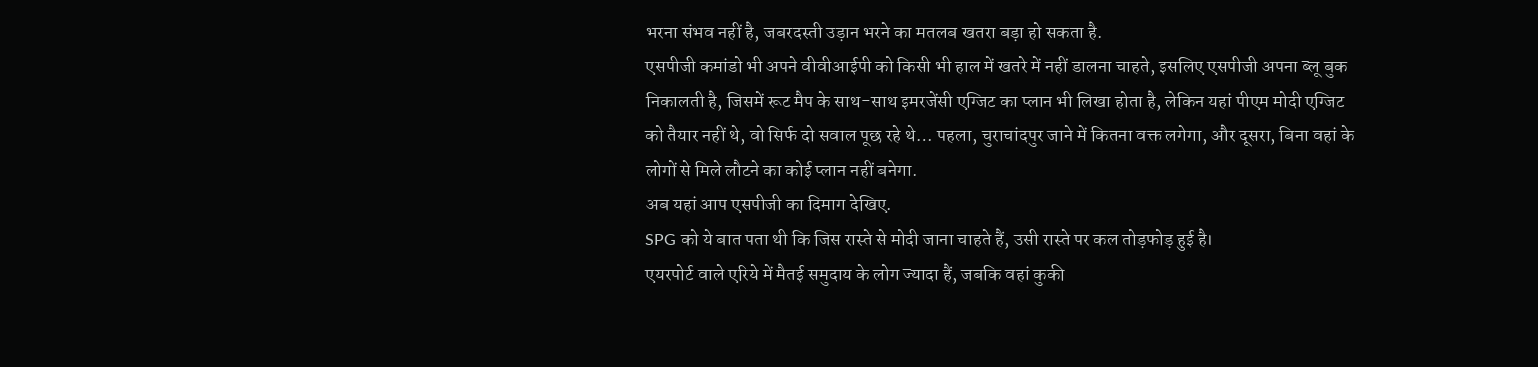भरना संभव नहीं है, जबरदस्ती उड़ान भरने का मतलब खतरा बड़ा हो सकता है.
एसपीजी कमांडो भी अपने वीवीआईपी को किसी भी हाल में खतरे में नहीं डालना चाहते, इसलिए एसपीजी अपना ब्लू बुक निकालती है, जिसमें रूट मैप के साथ-साथ इमरजेंसी एग्जिट का प्लान भी लिखा होता है, लेकिन यहां पीएम मोदी एग्जिट को तैयार नहीं थे, वो सिर्फ दो सवाल पूछ रहे थे… पहला, चुराचांदपुर जाने में कितना वक्त लगेगा, और दूसरा, बिना वहां के लोगों से मिले लौटने का कोई प्लान नहीं बनेगा.
अब यहां आप एसपीजी का दिमाग देखिए.
SPG को ये बात पता थी कि जिस रास्ते से मोदी जाना चाहते हैं, उसी रास्ते पर कल तोड़फोड़ हुई है।
एयरपोर्ट वाले एरिये में मैतई समुदाय के लोग ज्यादा हैं, जबकि वहां कुकी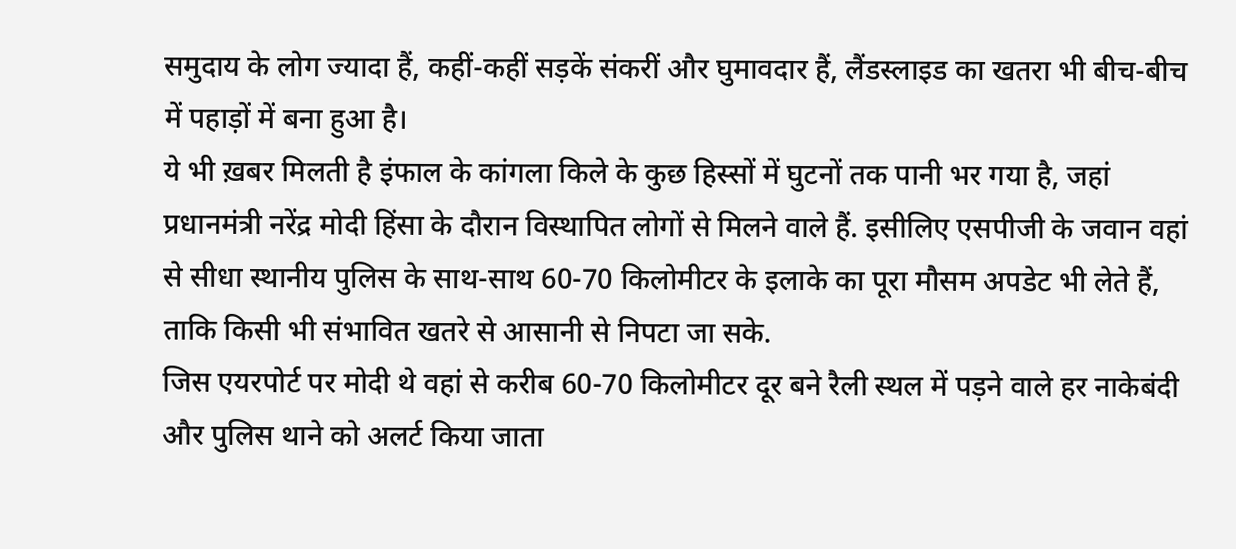समुदाय के लोग ज्यादा हैं, कहीं-कहीं सड़कें संकरीं और घुमावदार हैं, लैंडस्लाइड का खतरा भी बीच-बीच में पहाड़ों में बना हुआ है।
ये भी ख़बर मिलती है इंफाल के कांगला किले के कुछ हिस्सों में घुटनों तक पानी भर गया है, जहां प्रधानमंत्री नरेंद्र मोदी हिंसा के दौरान विस्थापित लोगों से मिलने वाले हैं. इसीलिए एसपीजी के जवान वहां से सीधा स्थानीय पुलिस के साथ-साथ 60-70 किलोमीटर के इलाके का पूरा मौसम अपडेट भी लेते हैं, ताकि किसी भी संभावित खतरे से आसानी से निपटा जा सके.
जिस एयरपोर्ट पर मोदी थे वहां से करीब 60-70 किलोमीटर दूर बने रैली स्थल में पड़ने वाले हर नाकेबंदी और पुलिस थाने को अलर्ट किया जाता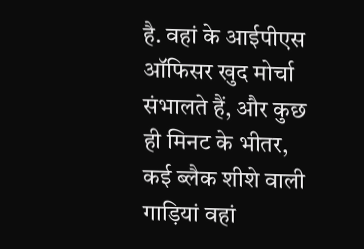है. वहां के आईपीएस ऑफिसर खुद मोर्चा संभालते हैं, और कुछ ही मिनट के भीतर, कई ब्लैक शीशे वाली गाड़ियां वहां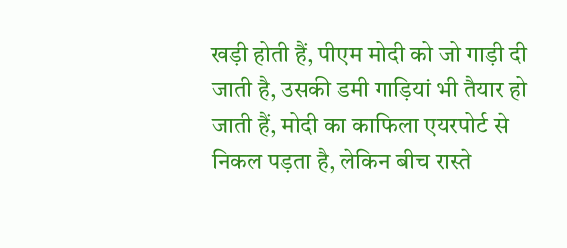खड़ी होती हैं, पीएम मोदी को जो गाड़ी दी जाती है, उसकी डमी गाड़ियां भी तैयार हो जाती हैं, मोदी का काफिला एयरपोर्ट से निकल पड़ता है, लेकिन बीच रास्ते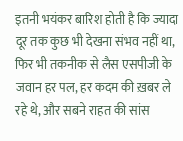इतनी भयंकर बारिश होती है कि ज्यादा दूर तक कुछ भी देखना संभव नहीं था, फिर भी तकनीक से लैस एसपीजी के जवान हर पल, हर कदम की ख़बर ले रहे थे, और सबने राहत की सांस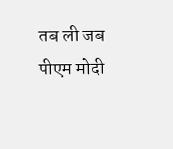तब ली जब पीएम मोदी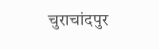चुराचांदपुर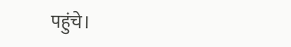पहुंचे।